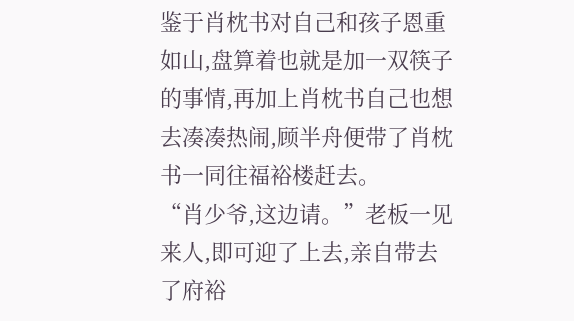鉴于肖枕书对自己和孩子恩重如山,盘算着也就是加一双筷子的事情,再加上肖枕书自己也想去凑凑热闹,顾半舟便带了肖枕书一同往福裕楼赶去。
“肖少爷,这边请。”老板一见来人,即可迎了上去,亲自带去了府裕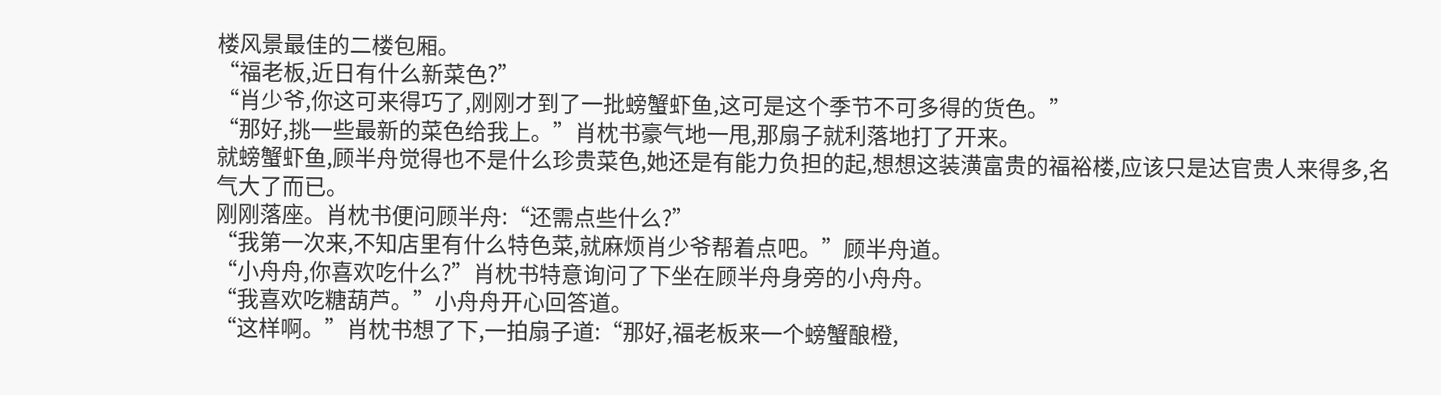楼风景最佳的二楼包厢。
“福老板,近日有什么新菜色?”
“肖少爷,你这可来得巧了,刚刚才到了一批螃蟹虾鱼,这可是这个季节不可多得的货色。”
“那好,挑一些最新的菜色给我上。”肖枕书豪气地一甩,那扇子就利落地打了开来。
就螃蟹虾鱼,顾半舟觉得也不是什么珍贵菜色,她还是有能力负担的起,想想这装潢富贵的福裕楼,应该只是达官贵人来得多,名气大了而已。
刚刚落座。肖枕书便问顾半舟:“还需点些什么?”
“我第一次来,不知店里有什么特色菜,就麻烦肖少爷帮着点吧。”顾半舟道。
“小舟舟,你喜欢吃什么?”肖枕书特意询问了下坐在顾半舟身旁的小舟舟。
“我喜欢吃糖葫芦。”小舟舟开心回答道。
“这样啊。”肖枕书想了下,一拍扇子道:“那好,福老板来一个螃蟹酿橙,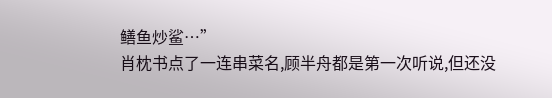鳝鱼炒鲨…”
肖枕书点了一连串菜名,顾半舟都是第一次听说,但还没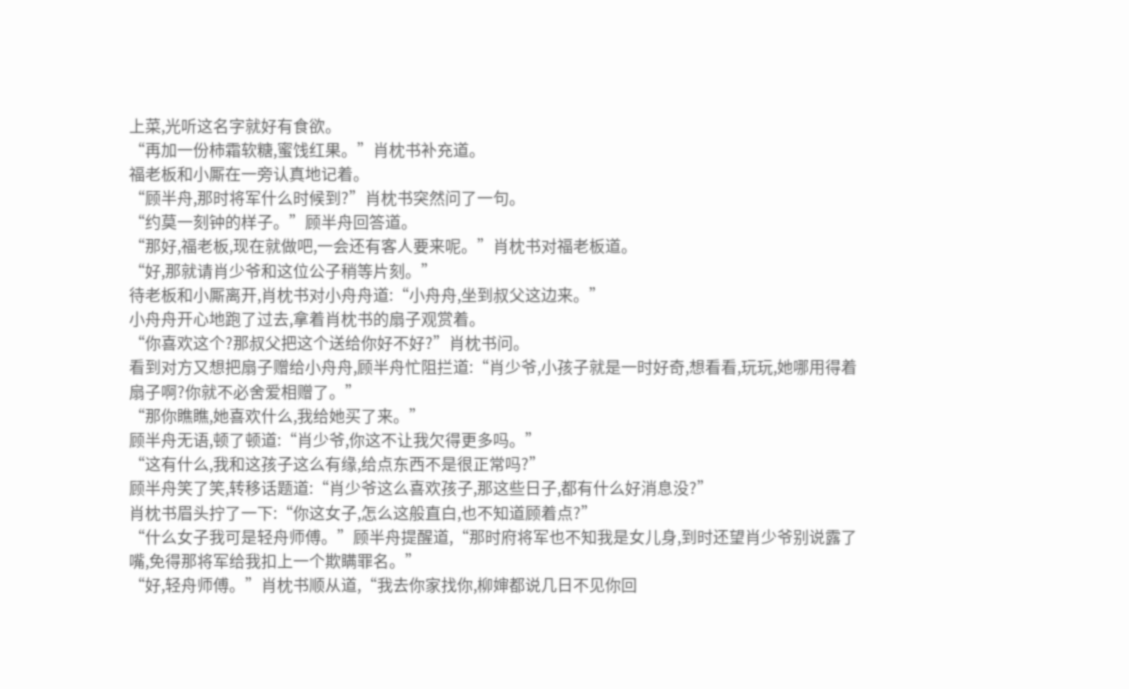上菜,光听这名字就好有食欲。
“再加一份柿霜软糖,蜜饯红果。”肖枕书补充道。
福老板和小厮在一旁认真地记着。
“顾半舟,那时将军什么时候到?”肖枕书突然问了一句。
“约莫一刻钟的样子。”顾半舟回答道。
“那好,福老板,现在就做吧,一会还有客人要来呢。”肖枕书对福老板道。
“好,那就请肖少爷和这位公子稍等片刻。”
待老板和小厮离开,肖枕书对小舟舟道:“小舟舟,坐到叔父这边来。”
小舟舟开心地跑了过去,拿着肖枕书的扇子观赏着。
“你喜欢这个?那叔父把这个送给你好不好?”肖枕书问。
看到对方又想把扇子赠给小舟舟,顾半舟忙阻拦道:“肖少爷,小孩子就是一时好奇,想看看,玩玩,她哪用得着扇子啊?你就不必舍爱相赠了。”
“那你瞧瞧,她喜欢什么,我给她买了来。”
顾半舟无语,顿了顿道:“肖少爷,你这不让我欠得更多吗。”
“这有什么,我和这孩子这么有缘,给点东西不是很正常吗?”
顾半舟笑了笑,转移话题道:“肖少爷这么喜欢孩子,那这些日子,都有什么好消息没?”
肖枕书眉头拧了一下:“你这女子,怎么这般直白,也不知道顾着点?”
“什么女子我可是轻舟师傅。”顾半舟提醒道,“那时府将军也不知我是女儿身,到时还望肖少爷别说露了嘴,免得那将军给我扣上一个欺瞒罪名。”
“好,轻舟师傅。”肖枕书顺从道,“我去你家找你,柳婶都说几日不见你回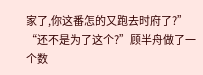家了,你这番怎的又跑去时府了?”
“还不是为了这个?”顾半舟做了一个数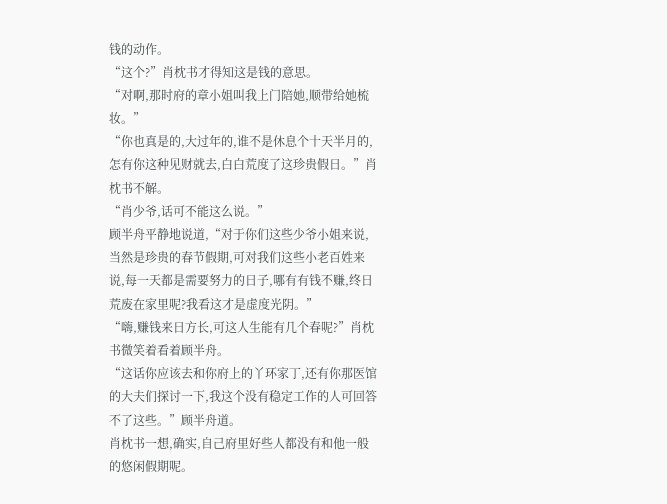钱的动作。
“这个?”肖枕书才得知这是钱的意思。
“对啊,那时府的章小姐叫我上门陪她,顺带给她梳妆。”
“你也真是的,大过年的,谁不是休息个十天半月的,怎有你这种见财就去,白白荒度了这珍贵假日。”肖枕书不解。
“肖少爷,话可不能这么说。”
顾半舟平静地说道,“对于你们这些少爷小姐来说,当然是珍贵的春节假期,可对我们这些小老百姓来说,每一天都是需要努力的日子,哪有有钱不赚,终日荒废在家里呢?我看这才是虚度光阴。”
“嗨,赚钱来日方长,可这人生能有几个春呢?”肖枕书微笑着看着顾半舟。
“这话你应该去和你府上的丫环家丁,还有你那医馆的大夫们探讨一下,我这个没有稳定工作的人可回答不了这些。”顾半舟道。
肖枕书一想,确实,自己府里好些人都没有和他一般的悠闲假期呢。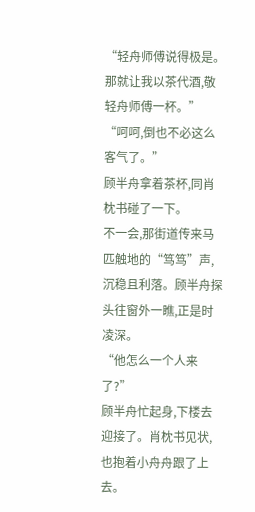“轻舟师傅说得极是。那就让我以茶代酒,敬轻舟师傅一杯。”
“呵呵,倒也不必这么客气了。”
顾半舟拿着茶杯,同肖枕书碰了一下。
不一会,那街道传来马匹触地的“笃笃”声,沉稳且利落。顾半舟探头往窗外一瞧,正是时凌深。
“他怎么一个人来了?”
顾半舟忙起身,下楼去迎接了。肖枕书见状,也抱着小舟舟跟了上去。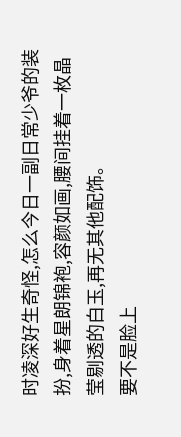时凌深好生奇怪,怎么今日一副日常少爷的装扮,身着星朗锦袍,容颜如画,腰间挂着一枚晶莹剔透的白玉,再无其他配饰。
要不是脸上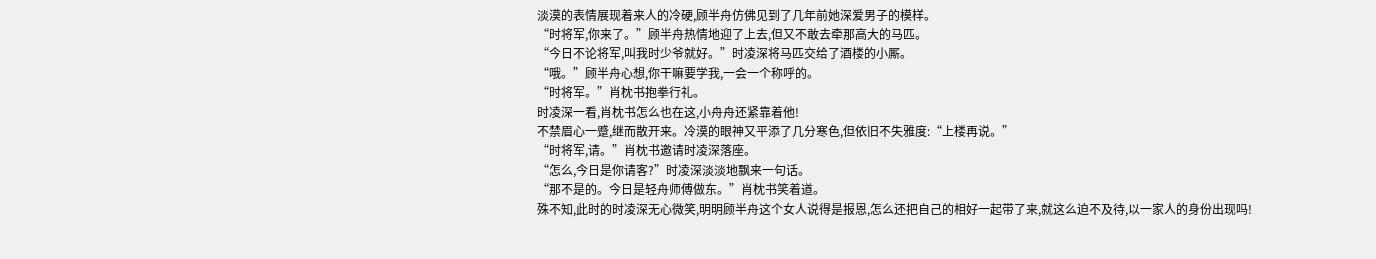淡漠的表情展现着来人的冷硬,顾半舟仿佛见到了几年前她深爱男子的模样。
“时将军,你来了。”顾半舟热情地迎了上去,但又不敢去牵那高大的马匹。
“今日不论将军,叫我时少爷就好。”时凌深将马匹交给了酒楼的小厮。
“哦。”顾半舟心想,你干嘛要学我,一会一个称呼的。
“时将军。”肖枕书抱拳行礼。
时凌深一看,肖枕书怎么也在这,小舟舟还紧靠着他!
不禁眉心一蹙,继而散开来。冷漠的眼神又平添了几分寒色,但依旧不失雅度:“上楼再说。”
“时将军,请。”肖枕书邀请时凌深落座。
“怎么,今日是你请客?”时凌深淡淡地飘来一句话。
“那不是的。今日是轻舟师傅做东。”肖枕书笑着道。
殊不知,此时的时凌深无心微笑,明明顾半舟这个女人说得是报恩,怎么还把自己的相好一起带了来,就这么迫不及待,以一家人的身份出现吗!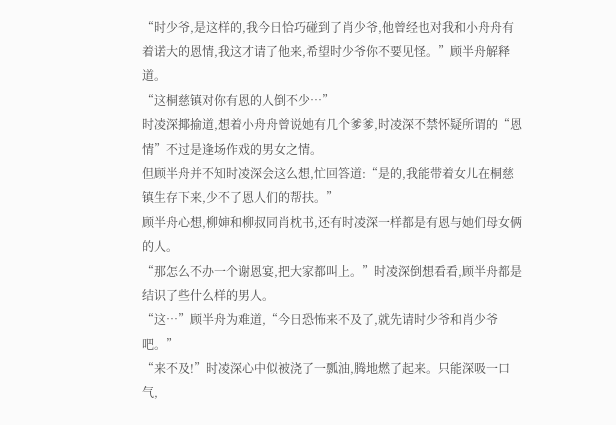“时少爷,是这样的,我今日恰巧碰到了肖少爷,他曾经也对我和小舟舟有着诺大的恩情,我这才请了他来,希望时少爷你不要见怪。”顾半舟解释道。
“这桐慈镇对你有恩的人倒不少…”
时凌深揶揄道,想着小舟舟曾说她有几个爹爹,时凌深不禁怀疑所谓的“恩情”不过是逢场作戏的男女之情。
但顾半舟并不知时凌深会这么想,忙回答道:“是的,我能带着女儿在桐慈镇生存下来,少不了恩人们的帮扶。”
顾半舟心想,柳婶和柳叔同肖枕书,还有时凌深一样都是有恩与她们母女俩的人。
“那怎么不办一个谢恩宴,把大家都叫上。”时凌深倒想看看,顾半舟都是结识了些什么样的男人。
“这…”顾半舟为难道,“今日恐怖来不及了,就先请时少爷和肖少爷吧。”
“来不及!”时凌深心中似被浇了一瓢油,腾地燃了起来。只能深吸一口气,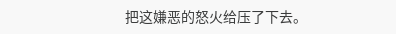把这嫌恶的怒火给压了下去。